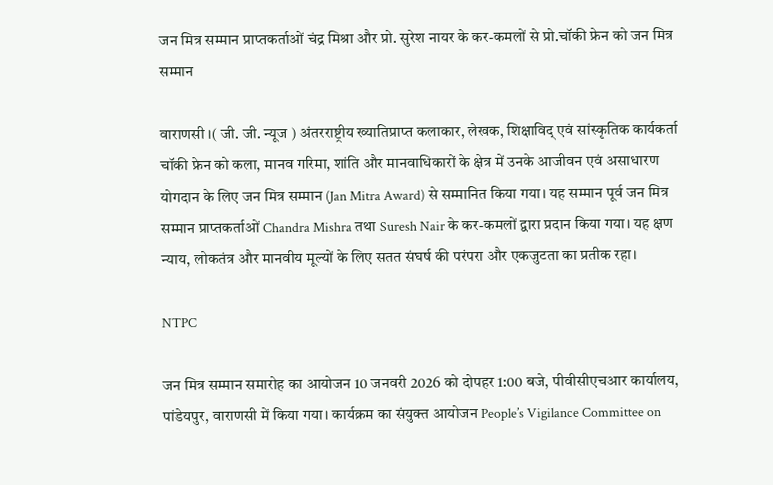जन मित्र सम्मान प्राप्तकर्ताओं चंद्र मिश्रा और प्रो. सुरेश नायर के कर-कमलों से प्रो.चॉकी फ्रेन को जन मित्र सम्मान

वाराणसी ।( जी. जी. न्यूज ) अंतरराष्ट्रीय ख्यातिप्राप्त कलाकार, लेखक, शिक्षाविद् एवं सांस्कृतिक कार्यकर्ता चॉकी फ्रेन को कला, मानव गरिमा, शांति और मानवाधिकारों के क्षेत्र में उनके आजीवन एवं असाधारण योगदान के लिए जन मित्र सम्मान (Jan Mitra Award) से सम्मानित किया गया। यह सम्मान पूर्व जन मित्र सम्मान प्राप्तकर्ताओं Chandra Mishra तथा Suresh Nair के कर-कमलों द्वारा प्रदान किया गया। यह क्षण न्याय, लोकतंत्र और मानवीय मूल्यों के लिए सतत संघर्ष की परंपरा और एकजुटता का प्रतीक रहा।

NTPC

जन मित्र सम्मान समारोह का आयोजन 10 जनवरी 2026 को दोपहर 1:00 बजे, पीवीसीएचआर कार्यालय, पांडेयपुर, वाराणसी में किया गया। कार्यक्रम का संयुक्त आयोजन People’s Vigilance Committee on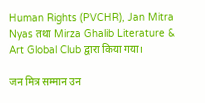Human Rights (PVCHR), Jan Mitra Nyas तथा Mirza Ghalib Literature & Art Global Club द्वारा किया गया।

जन मित्र सम्मान उन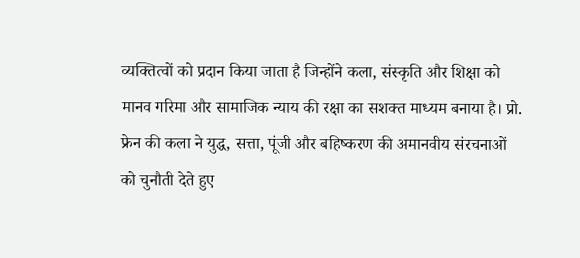व्यक्तित्वों को प्रदान किया जाता है जिन्होंने कला, संस्कृति और शिक्षा को मानव गरिमा और सामाजिक न्याय की रक्षा का सशक्त माध्यम बनाया है। प्रो. फ्रेन की कला ने युद्ध, सत्ता, पूंजी और बहिष्करण की अमानवीय संरचनाओं को चुनौती देते हुए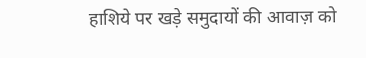हाशिये पर खड़े समुदायों की आवाज़ को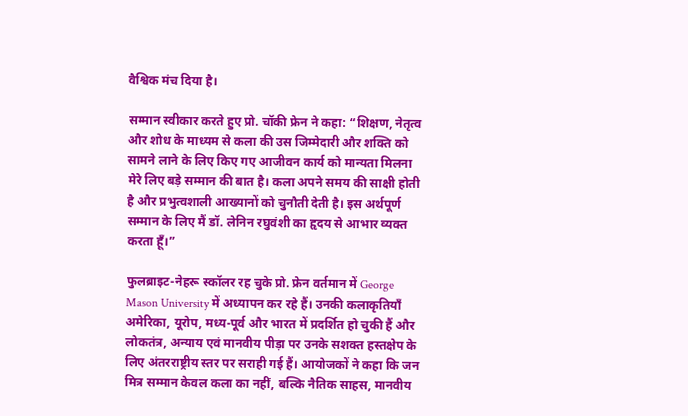वैश्विक मंच दिया है।

सम्मान स्वीकार करते हुए प्रो. चॉकी फ्रेन ने कहा: “शिक्षण, नेतृत्व और शोध के माध्यम से कला की उस जिम्मेदारी और शक्ति को सामने लाने के लिए किए गए आजीवन कार्य को मान्यता मिलना मेरे लिए बड़े सम्मान की बात है। कला अपने समय की साक्षी होती है और प्रभुत्वशाली आख्यानों को चुनौती देती है। इस अर्थपूर्ण सम्मान के लिए मैं डॉ. लेनिन रघुवंशी का हृदय से आभार व्यक्त करता हूँ।”

फुलब्राइट-नेहरू स्कॉलर रह चुके प्रो. फ्रेन वर्तमान में George Mason University में अध्यापन कर रहे हैं। उनकी कलाकृतियाँ अमेरिका, यूरोप, मध्य-पूर्व और भारत में प्रदर्शित हो चुकी हैं और लोकतंत्र, अन्याय एवं मानवीय पीड़ा पर उनके सशक्त हस्तक्षेप के लिए अंतरराष्ट्रीय स्तर पर सराही गई हैं। आयोजकों ने कहा कि जन मित्र सम्मान केवल कला का नहीं, बल्कि नैतिक साहस, मानवीय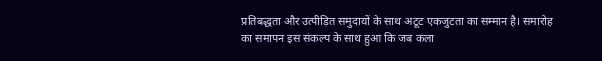प्रतिबद्धता और उत्पीड़ित समुदायों के साथ अटूट एकजुटता का सम्मान है। समारोह का समापन इस संकल्प के साथ हुआ कि जब कला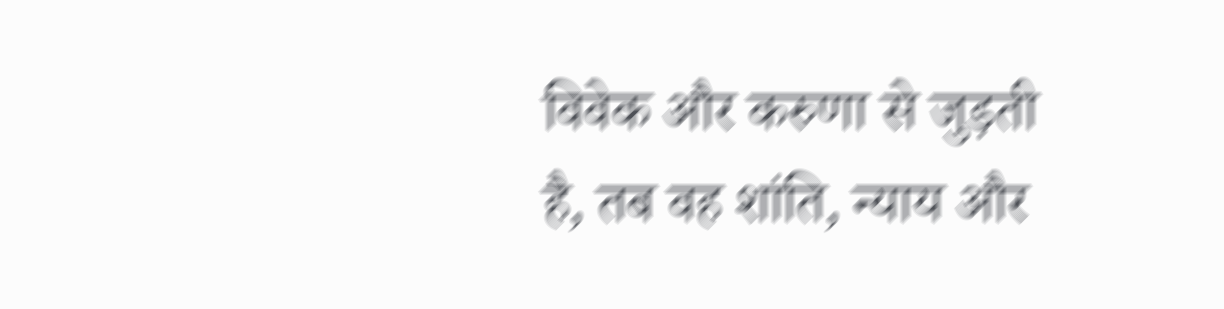विवेक और करुणा से जुड़ती है, तब वह शांति, न्याय और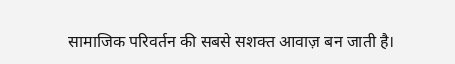सामाजिक परिवर्तन की सबसे सशक्त आवाज़ बन जाती है।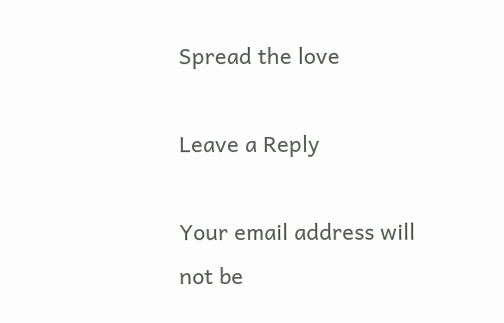Spread the love

Leave a Reply

Your email address will not be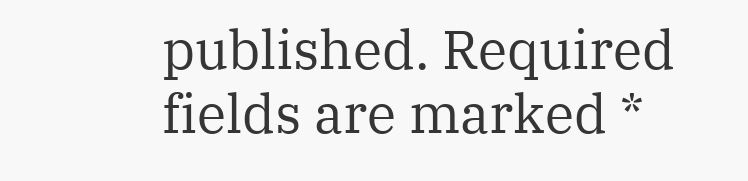published. Required fields are marked *